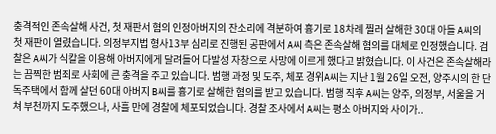충격적인 존속살해 사건, 첫 재판서 혐의 인정아버지의 잔소리에 격분하여 흉기로 18차례 찔러 살해한 30대 아들 A씨의 첫 재판이 열렸습니다. 의정부지법 형사13부 심리로 진행된 공판에서 A씨 측은 존속살해 혐의를 대체로 인정했습니다. 검찰은 A씨가 식칼을 이용해 아버지에게 달려들어 다발성 자창으로 사망에 이르게 했다고 밝혔습니다. 이 사건은 존속살해라는 끔찍한 범죄로 사회에 큰 충격을 주고 있습니다. 범행 과정 및 도주, 체포 경위A씨는 지난 1월 26일 오전, 양주시의 한 단독주택에서 함께 살던 60대 아버지 B씨를 흉기로 살해한 혐의를 받고 있습니다. 범행 직후 A씨는 양주, 의정부, 서울을 거쳐 부천까지 도주했으나, 사흘 만에 경찰에 체포되었습니다. 경찰 조사에서 A씨는 평소 아버지와 사이가..